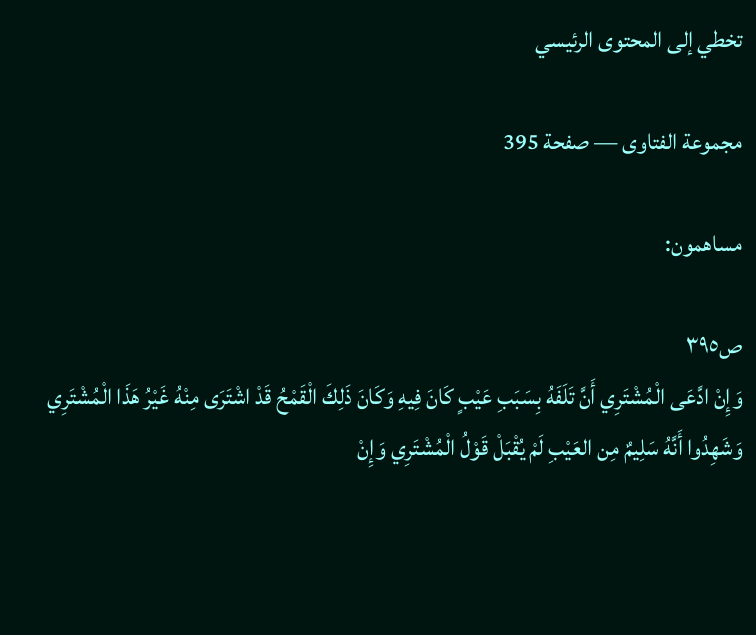تخطي إلى المحتوى الرئيسي

مجموعة الفتاوى — صفحة 395

مساهمون:

ص٣٩٥
وَإِنْ ادَّعَى الْمُشْتَرِي أَنَّ تَلَفَهُ بِسَبَبِ عَيْبٍ كَانَ فِيهِ وَكَانَ ذَلِكَ الْقَمْحُ قَدْ اشْتَرَى مِنْهُ غَيْرُ هَذَا الْمُشْتَرِي وَشَهِدُوا أَنَّهُ سَلِيمٌ مِن العَيْبِ لَمْ يُقْبَلْ قَوْلُ الْمُشْتَرِي وَإِنْ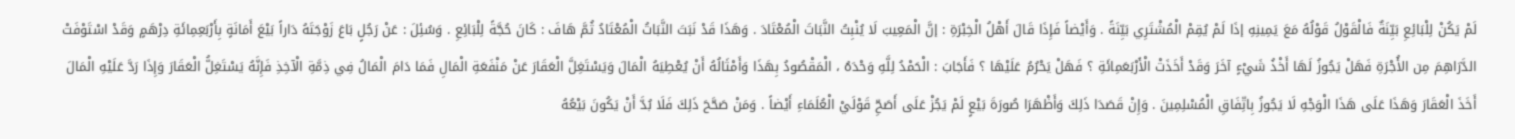لَمْ يَكُنْ لِلْبَائِعِ بَيِّنَةٌ فَالْقَوْلُ قَوْلُهُ مَعَ يَمِينِهِ إذَا لَمْ يُقِمْ الْمُشْتَرِي بَيِّنَةً . وَأَيْضاً فَإِذَا قَالَ أَهْلُ الْخِبْرَةِ : إنَّ الْمَعِيبَ لَا يُنْبِتُ النَّبَاتَ الْمُعْتَادَ . وَهَذَا قَدْ نَبَتَ النَّبَاتُ الْمُعْتَادُ ثُمَّ هَافَ : كَانَ حُجَّةً لِلْبَائِعِ . وَسُئِلَ : عَنْ رَجُلٍ بَاعَ زَوْجَتَهُ دَاراً بَيْعَ أَمَانَةٍ بِأَرْبَعِمِائَةِ دِرْهَمٍ وَقَدْ اسْتَوْفَتْ الدَّرَاهِمَ مِن الأُجْرَةِ فَهَلْ يَجُوزُ لَهَا أَخْذُ شَيْءٍ آخَرَ وَقَدْ أَخَذَتْ الْأَرْبَعَمِائَةِ ؟ فَهَلْ يَحْرُمُ عَلَيْهَا ؟ فَأَجَابَ : الْحَمْدُ لِلَّهِ وَحْدَهُ ، الْمَقْصُودُ بِهَذَا وَأَمْثَالُهُ أَنْ يُعْطِيَهُ الْمَالَ وَيَسْتَغِلَّ الْعَقَارَ عَنْ مَنْفَعَةِ الْمَالِ فَمَا دَامَ الْمَالُ فِي ذِمَّةِ الْآخِذِ فَإِنَّهُ يَسْتَغِلُّ الْعَقَارَ وَإِذَا رَدَّ عَلَيْهِ الْمَالَ أَخَذَ الْعَقَارَ وَهَذَا عَلَى هَذَا الْوَجْهِ لَا يَجُوزُ بِاتِّفَاقِ الْمُسْلِمِينَ . وَإِنْ قَصَدَا ذَلِكَ وَأَظْهَرَا صُورَةَ بَيْعٍ لَمْ يَجُزْ عَلَى أَصَحِّ قَوْلَيْ الْعُلَمَاءِ أَيْضاً . وَمَنْ صَحَّحَ ذَلِكَ فَلَا بُدَّ أَنْ يَكُونَ بَيْعُهُ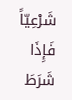شَرْعِيّاً فَإِذَا شَرَطَ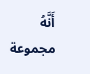أَنَّهُ
مجموعة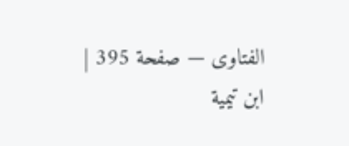الفتاوى — صفحة 395 | ابن تيمية